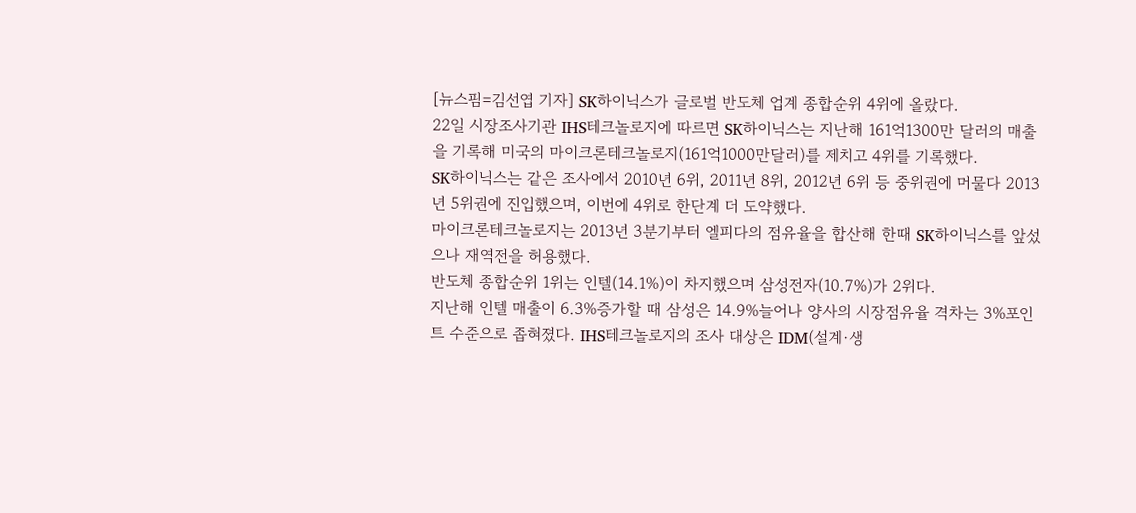[뉴스핌=김선엽 기자] SK하이닉스가 글로벌 반도체 업계 종합순위 4위에 올랐다.
22일 시장조사기관 IHS테크놀로지에 따르면 SK하이닉스는 지난해 161억1300만 달러의 매출을 기록해 미국의 마이크론테크놀로지(161억1000만달러)를 제치고 4위를 기록했다.
SK하이닉스는 같은 조사에서 2010년 6위, 2011년 8위, 2012년 6위 등 중위권에 머물다 2013년 5위권에 진입했으며, 이번에 4위로 한단계 더 도약했다.
마이크론테크놀로지는 2013년 3분기부터 엘피다의 점유율을 합산해 한때 SK하이닉스를 앞섰으나 재역전을 허용했다.
반도체 종합순위 1위는 인텔(14.1%)이 차지했으며 삼성전자(10.7%)가 2위다.
지난해 인텔 매출이 6.3%증가할 때 삼성은 14.9%늘어나 양사의 시장점유율 격차는 3%포인트 수준으로 좁혀졌다. IHS테크놀로지의 조사 대상은 IDM(설계·생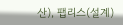산), 팹리스(설계)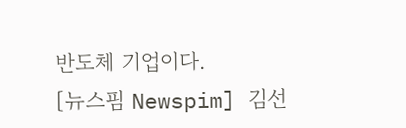반도체 기업이다.
[뉴스핌 Newspim] 김선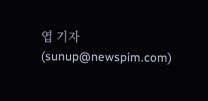엽 기자 (sunup@newspim.com)